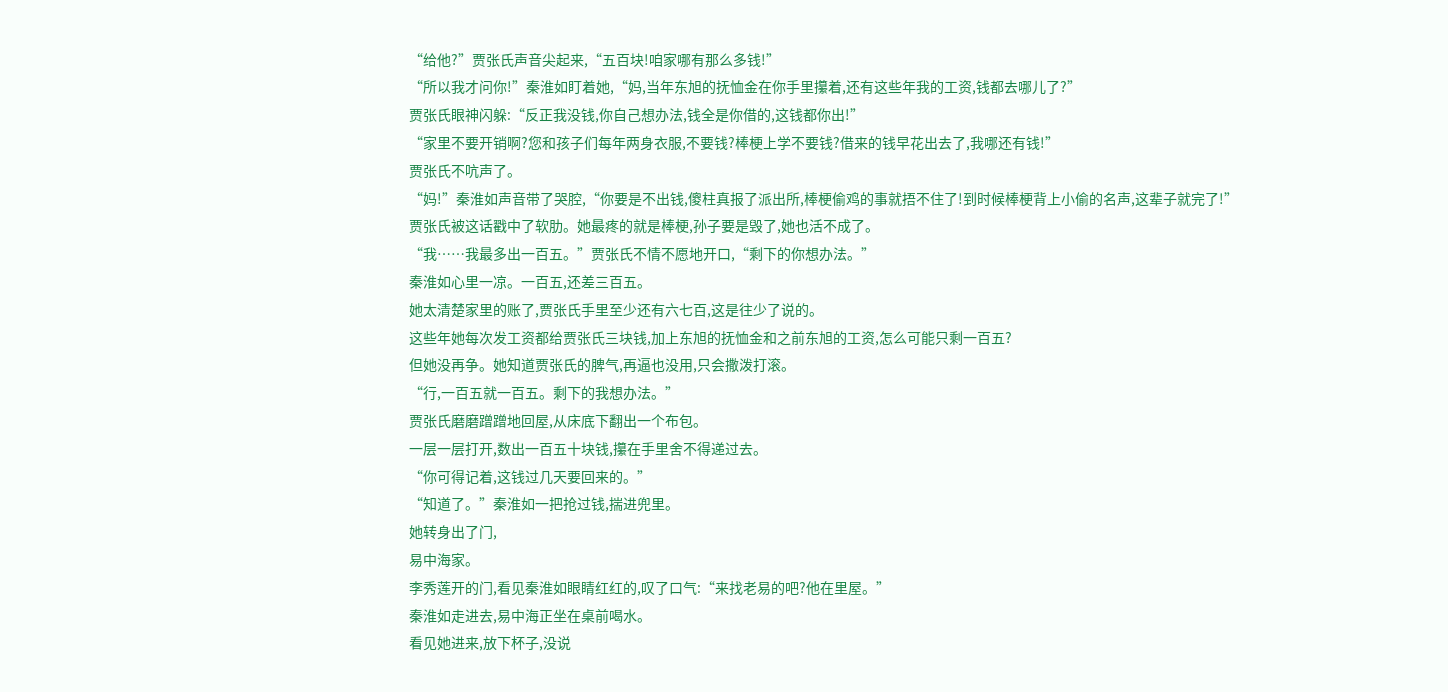“给他?”贾张氏声音尖起来,“五百块!咱家哪有那么多钱!”
“所以我才问你!”秦淮如盯着她,“妈,当年东旭的抚恤金在你手里攥着,还有这些年我的工资,钱都去哪儿了?”
贾张氏眼神闪躲:“反正我没钱,你自己想办法,钱全是你借的,这钱都你出!”
“家里不要开销啊?您和孩子们每年两身衣服,不要钱?棒梗上学不要钱?借来的钱早花出去了,我哪还有钱!”
贾张氏不吭声了。
“妈!”秦淮如声音带了哭腔,“你要是不出钱,傻柱真报了派出所,棒梗偷鸡的事就捂不住了!到时候棒梗背上小偷的名声,这辈子就完了!”
贾张氏被这话戳中了软肋。她最疼的就是棒梗,孙子要是毁了,她也活不成了。
“我……我最多出一百五。”贾张氏不情不愿地开口,“剩下的你想办法。”
秦淮如心里一凉。一百五,还差三百五。
她太清楚家里的账了,贾张氏手里至少还有六七百,这是往少了说的。
这些年她每次发工资都给贾张氏三块钱,加上东旭的抚恤金和之前东旭的工资,怎么可能只剩一百五?
但她没再争。她知道贾张氏的脾气,再逼也没用,只会撒泼打滚。
“行,一百五就一百五。剩下的我想办法。”
贾张氏磨磨蹭蹭地回屋,从床底下翻出一个布包。
一层一层打开,数出一百五十块钱,攥在手里舍不得递过去。
“你可得记着,这钱过几天要回来的。”
“知道了。”秦淮如一把抢过钱,揣进兜里。
她转身出了门,
易中海家。
李秀莲开的门,看见秦淮如眼睛红红的,叹了口气:“来找老易的吧?他在里屋。”
秦淮如走进去,易中海正坐在桌前喝水。
看见她进来,放下杯子,没说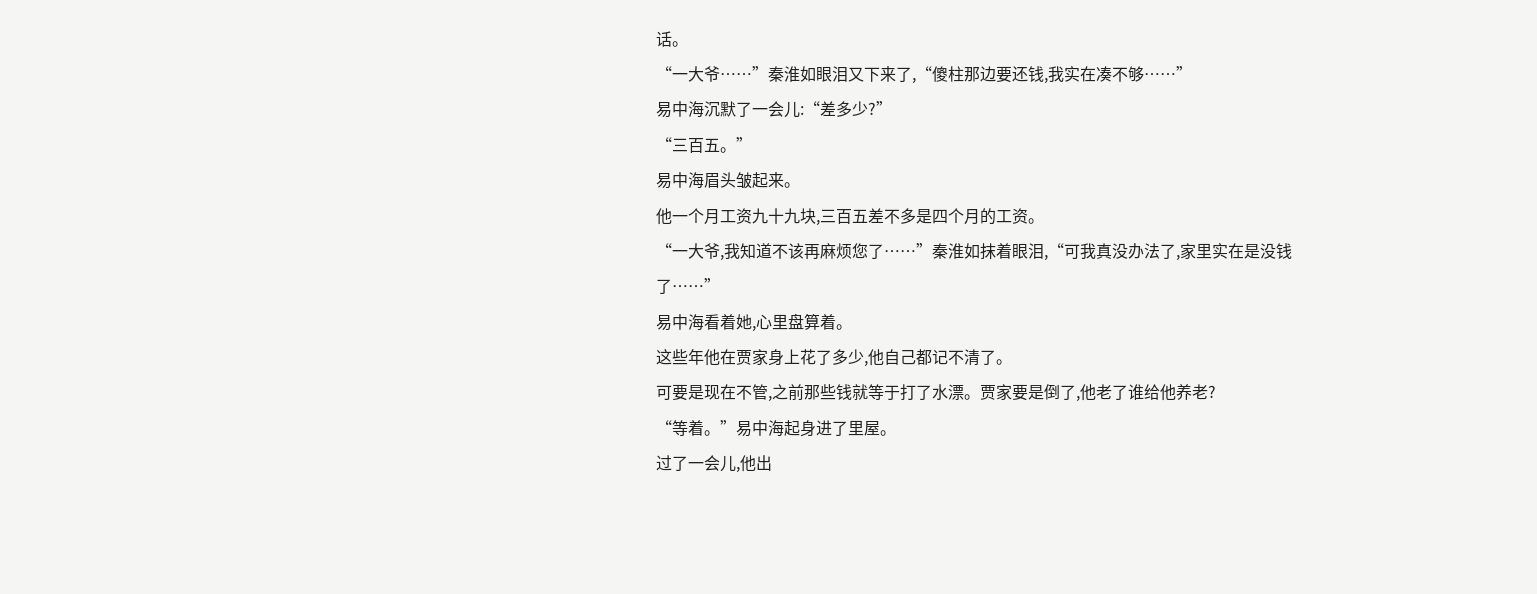话。
“一大爷……”秦淮如眼泪又下来了,“傻柱那边要还钱,我实在凑不够……”
易中海沉默了一会儿:“差多少?”
“三百五。”
易中海眉头皱起来。
他一个月工资九十九块,三百五差不多是四个月的工资。
“一大爷,我知道不该再麻烦您了……”秦淮如抹着眼泪,“可我真没办法了,家里实在是没钱了……”
易中海看着她,心里盘算着。
这些年他在贾家身上花了多少,他自己都记不清了。
可要是现在不管,之前那些钱就等于打了水漂。贾家要是倒了,他老了谁给他养老?
“等着。”易中海起身进了里屋。
过了一会儿,他出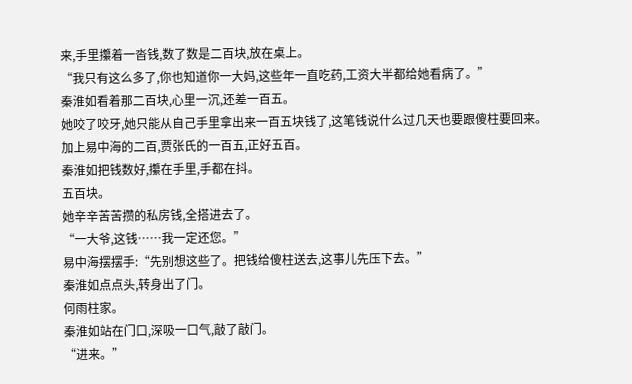来,手里攥着一沓钱,数了数是二百块,放在桌上。
“我只有这么多了,你也知道你一大妈,这些年一直吃药,工资大半都给她看病了。”
秦淮如看着那二百块,心里一沉,还差一百五。
她咬了咬牙,她只能从自己手里拿出来一百五块钱了,这笔钱说什么过几天也要跟傻柱要回来。
加上易中海的二百,贾张氏的一百五,正好五百。
秦淮如把钱数好,攥在手里,手都在抖。
五百块。
她辛辛苦苦攒的私房钱,全搭进去了。
“一大爷,这钱……我一定还您。”
易中海摆摆手:“先别想这些了。把钱给傻柱送去,这事儿先压下去。”
秦淮如点点头,转身出了门。
何雨柱家。
秦淮如站在门口,深吸一口气,敲了敲门。
“进来。”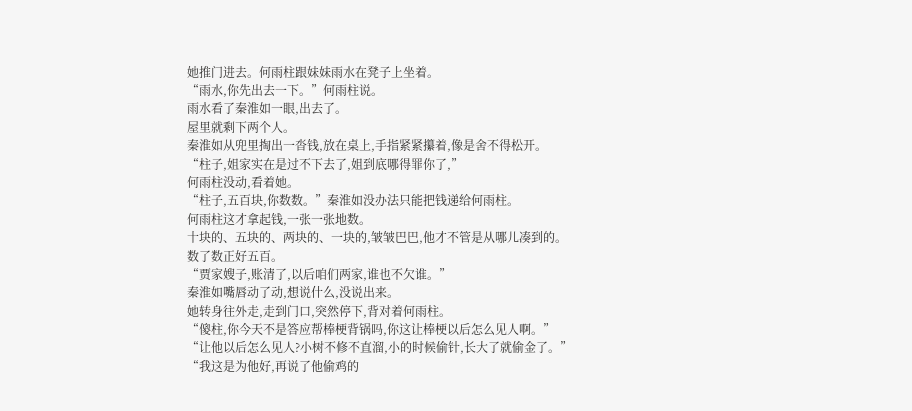她推门进去。何雨柱跟妹妹雨水在凳子上坐着。
“雨水,你先出去一下。”何雨柱说。
雨水看了秦淮如一眼,出去了。
屋里就剩下两个人。
秦淮如从兜里掏出一沓钱,放在桌上,手指紧紧攥着,像是舍不得松开。
“柱子,姐家实在是过不下去了,姐到底哪得罪你了,”
何雨柱没动,看着她。
“柱子,五百块,你数数。”秦淮如没办法只能把钱递给何雨柱。
何雨柱这才拿起钱,一张一张地数。
十块的、五块的、两块的、一块的,皱皱巴巴,他才不管是从哪儿凑到的。
数了数正好五百。
“贾家嫂子,账清了,以后咱们两家,谁也不欠谁。”
秦淮如嘴唇动了动,想说什么,没说出来。
她转身往外走,走到门口,突然停下,背对着何雨柱。
“傻柱,你今天不是答应帮棒梗背锅吗,你这让棒梗以后怎么见人啊。”
“让他以后怎么见人?小树不修不直溜,小的时候偷针,长大了就偷金了。”
“我这是为他好,再说了他偷鸡的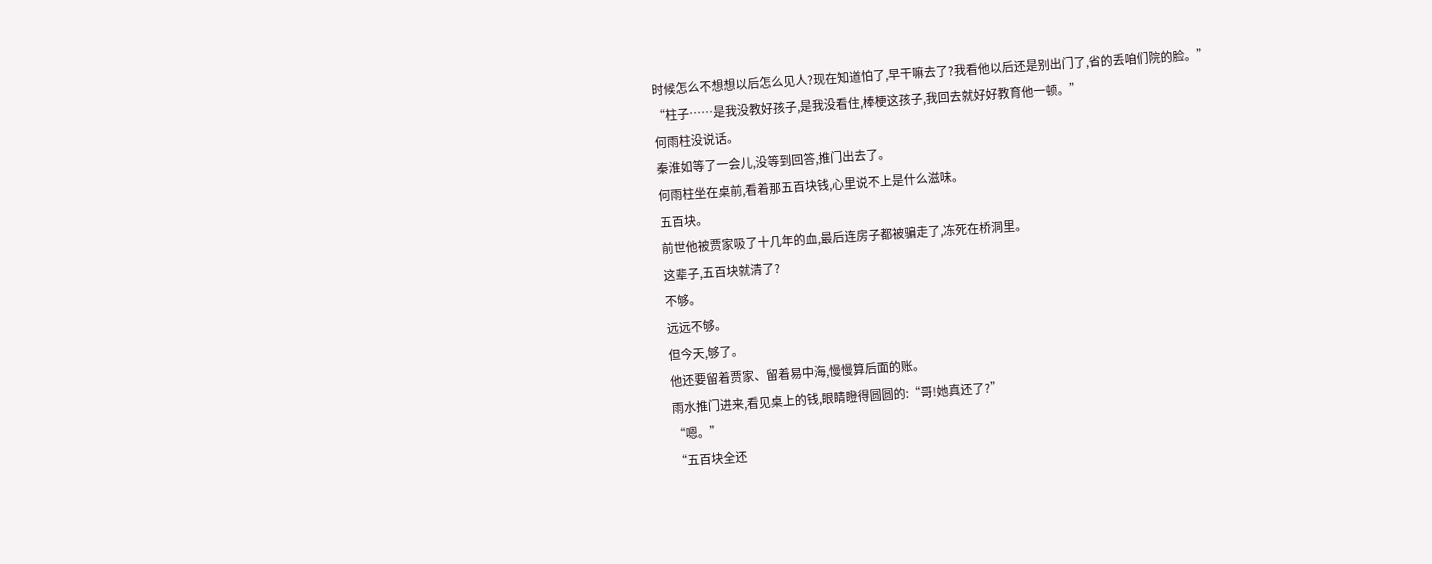时候怎么不想想以后怎么见人?现在知道怕了,早干嘛去了?我看他以后还是别出门了,省的丢咱们院的脸。”
“柱子……是我没教好孩子,是我没看住,棒梗这孩子,我回去就好好教育他一顿。”
何雨柱没说话。
秦淮如等了一会儿,没等到回答,推门出去了。
何雨柱坐在桌前,看着那五百块钱,心里说不上是什么滋味。
五百块。
前世他被贾家吸了十几年的血,最后连房子都被骗走了,冻死在桥洞里。
这辈子,五百块就清了?
不够。
远远不够。
但今天,够了。
他还要留着贾家、留着易中海,慢慢算后面的账。
雨水推门进来,看见桌上的钱,眼睛瞪得圆圆的:“哥!她真还了?”
“嗯。”
“五百块全还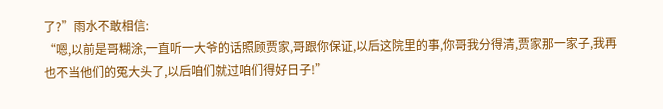了?”雨水不敢相信:
“嗯,以前是哥糊涂,一直听一大爷的话照顾贾家,哥跟你保证,以后这院里的事,你哥我分得清,贾家那一家子,我再也不当他们的冤大头了,以后咱们就过咱们得好日子!”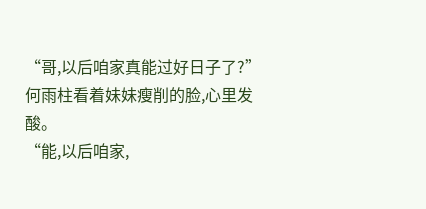“哥,以后咱家真能过好日子了?”
何雨柱看着妹妹瘦削的脸,心里发酸。
“能,以后咱家,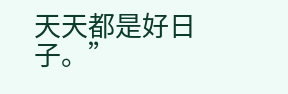天天都是好日子。”